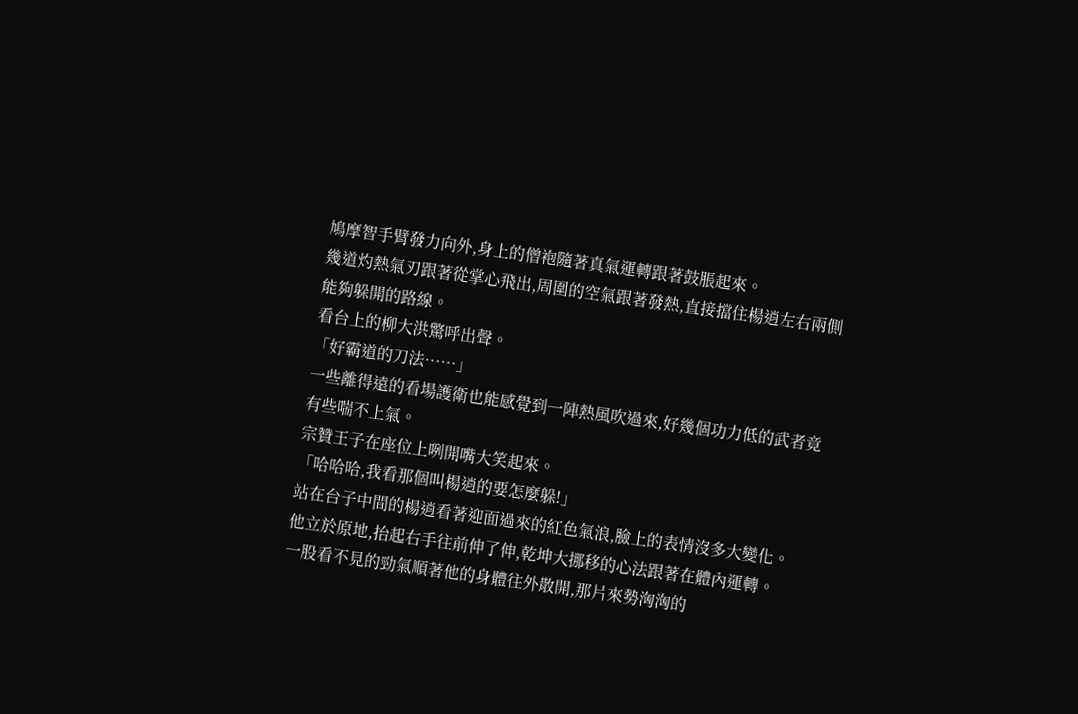鳩摩智手臂發力向外,身上的僧袍隨著真氣運轉跟著鼓脹起來。
幾道灼熱氣刃跟著從掌心飛出,周圍的空氣跟著發熱,直接擋住楊逍左右兩側能夠躲開的路線。
看台上的柳大洪驚呼出聲。
「好霸道的刀法……」
一些離得遠的看場護衛也能感覺到一陣熱風吹過來,好幾個功力低的武者竟有些喘不上氣。
宗贊王子在座位上咧開嘴大笑起來。
「哈哈哈,我看那個叫楊逍的要怎麼躲!」
站在台子中間的楊逍看著迎面過來的紅色氣浪,臉上的表情沒多大變化。
他立於原地,抬起右手往前伸了伸,乾坤大挪移的心法跟著在體內運轉。
一股看不見的勁氣順著他的身體往外散開,那片來勢洶洶的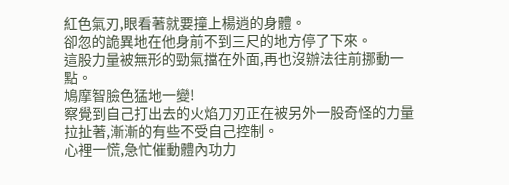紅色氣刃,眼看著就要撞上楊逍的身體。
卻忽的詭異地在他身前不到三尺的地方停了下來。
這股力量被無形的勁氣擋在外面,再也沒辦法往前挪動一點。
鳩摩智臉色猛地一變!
察覺到自己打出去的火焰刀刃正在被另外一股奇怪的力量拉扯著,漸漸的有些不受自己控制。
心裡一慌,急忙催動體內功力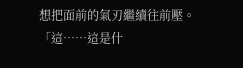想把面前的氣刃繼續往前壓。
「這……這是什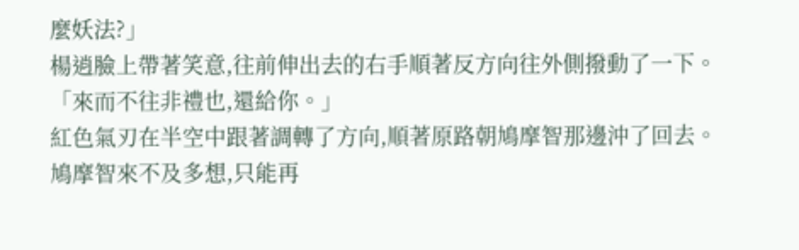麼妖法?」
楊逍臉上帶著笑意,往前伸出去的右手順著反方向往外側撥動了一下。
「來而不往非禮也,還給你。」
紅色氣刃在半空中跟著調轉了方向,順著原路朝鳩摩智那邊沖了回去。
鳩摩智來不及多想,只能再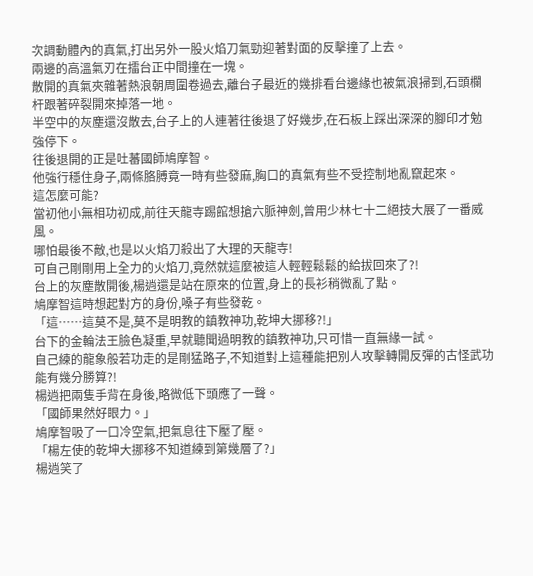次調動體內的真氣,打出另外一股火焰刀氣勁迎著對面的反擊撞了上去。
兩邊的高溫氣刃在擂台正中間撞在一塊。
散開的真氣夾雜著熱浪朝周圍卷過去,離台子最近的幾排看台邊緣也被氣浪掃到,石頭欄杆跟著碎裂開來掉落一地。
半空中的灰塵還沒散去,台子上的人連著往後退了好幾步,在石板上踩出深深的腳印才勉強停下。
往後退開的正是吐蕃國師鳩摩智。
他強行穩住身子,兩條胳膊竟一時有些發麻,胸口的真氣有些不受控制地亂竄起來。
這怎麼可能?
當初他小無相功初成,前往天龍寺踢館想搶六脈神劍,曾用少林七十二絕技大展了一番威風。
哪怕最後不敵,也是以火焰刀殺出了大理的天龍寺!
可自己剛剛用上全力的火焰刀,竟然就這麼被這人輕輕鬆鬆的給拔回來了?!
台上的灰塵散開後,楊逍還是站在原來的位置,身上的長衫稍微亂了點。
鳩摩智這時想起對方的身份,嗓子有些發乾。
「這……這莫不是,莫不是明教的鎮教神功,乾坤大挪移?!」
台下的金輪法王臉色凝重,早就聽聞過明教的鎮教神功,只可惜一直無緣一試。
自己練的龍象般若功走的是剛猛路子,不知道對上這種能把別人攻擊轉開反彈的古怪武功能有幾分勝算?!
楊逍把兩隻手背在身後,略微低下頭應了一聲。
「國師果然好眼力。」
鳩摩智吸了一口冷空氣,把氣息往下壓了壓。
「楊左使的乾坤大挪移不知道練到第幾層了?」
楊逍笑了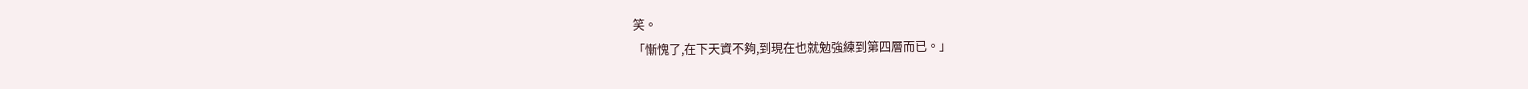笑。
「慚愧了,在下天資不夠,到現在也就勉強練到第四層而已。」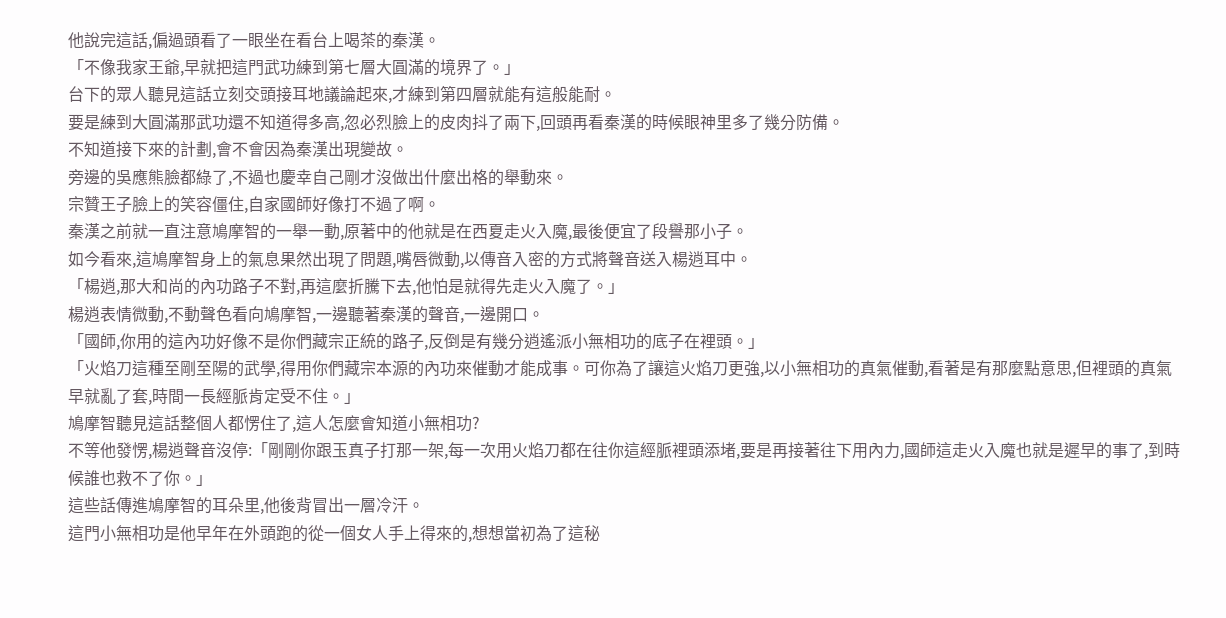他說完這話,偏過頭看了一眼坐在看台上喝茶的秦漢。
「不像我家王爺,早就把這門武功練到第七層大圓滿的境界了。」
台下的眾人聽見這話立刻交頭接耳地議論起來,才練到第四層就能有這般能耐。
要是練到大圓滿那武功還不知道得多高,忽必烈臉上的皮肉抖了兩下,回頭再看秦漢的時候眼神里多了幾分防備。
不知道接下來的計劃,會不會因為秦漢出現變故。
旁邊的吳應熊臉都綠了,不過也慶幸自己剛才沒做出什麼出格的舉動來。
宗贊王子臉上的笑容僵住,自家國師好像打不過了啊。
秦漢之前就一直注意鳩摩智的一舉一動,原著中的他就是在西夏走火入魔,最後便宜了段譽那小子。
如今看來,這鳩摩智身上的氣息果然出現了問題,嘴唇微動,以傳音入密的方式將聲音送入楊逍耳中。
「楊逍,那大和尚的內功路子不對,再這麼折騰下去,他怕是就得先走火入魔了。」
楊逍表情微動,不動聲色看向鳩摩智,一邊聽著秦漢的聲音,一邊開口。
「國師,你用的這內功好像不是你們藏宗正統的路子,反倒是有幾分逍遙派小無相功的底子在裡頭。」
「火焰刀這種至剛至陽的武學,得用你們藏宗本源的內功來催動才能成事。可你為了讓這火焰刀更強,以小無相功的真氣催動,看著是有那麼點意思,但裡頭的真氣早就亂了套,時間一長經脈肯定受不住。」
鳩摩智聽見這話整個人都愣住了,這人怎麼會知道小無相功?
不等他發愣,楊逍聲音沒停:「剛剛你跟玉真子打那一架,每一次用火焰刀都在往你這經脈裡頭添堵,要是再接著往下用內力,國師這走火入魔也就是遲早的事了,到時候誰也救不了你。」
這些話傳進鳩摩智的耳朵里,他後背冒出一層冷汗。
這門小無相功是他早年在外頭跑的從一個女人手上得來的,想想當初為了這秘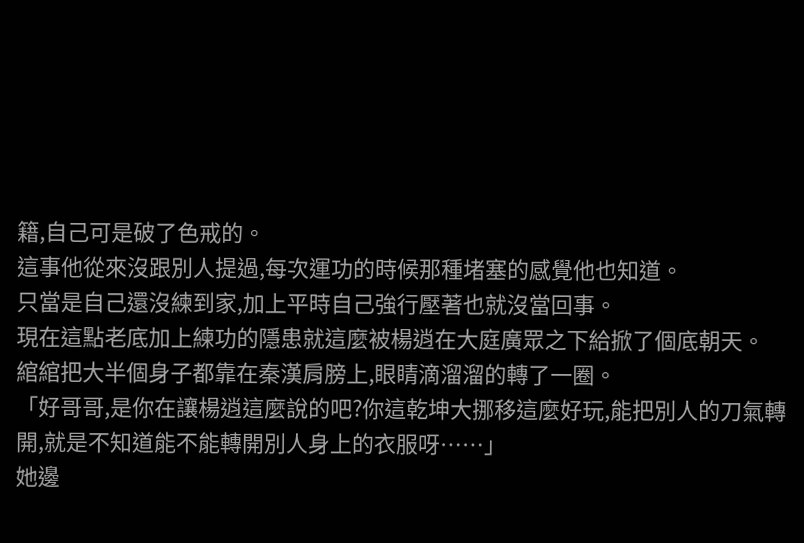籍,自己可是破了色戒的。
這事他從來沒跟別人提過,每次運功的時候那種堵塞的感覺他也知道。
只當是自己還沒練到家,加上平時自己強行壓著也就沒當回事。
現在這點老底加上練功的隱患就這麼被楊逍在大庭廣眾之下給掀了個底朝天。
綰綰把大半個身子都靠在秦漢肩膀上,眼睛滴溜溜的轉了一圈。
「好哥哥,是你在讓楊逍這麼說的吧?你這乾坤大挪移這麼好玩,能把別人的刀氣轉開,就是不知道能不能轉開別人身上的衣服呀……」
她邊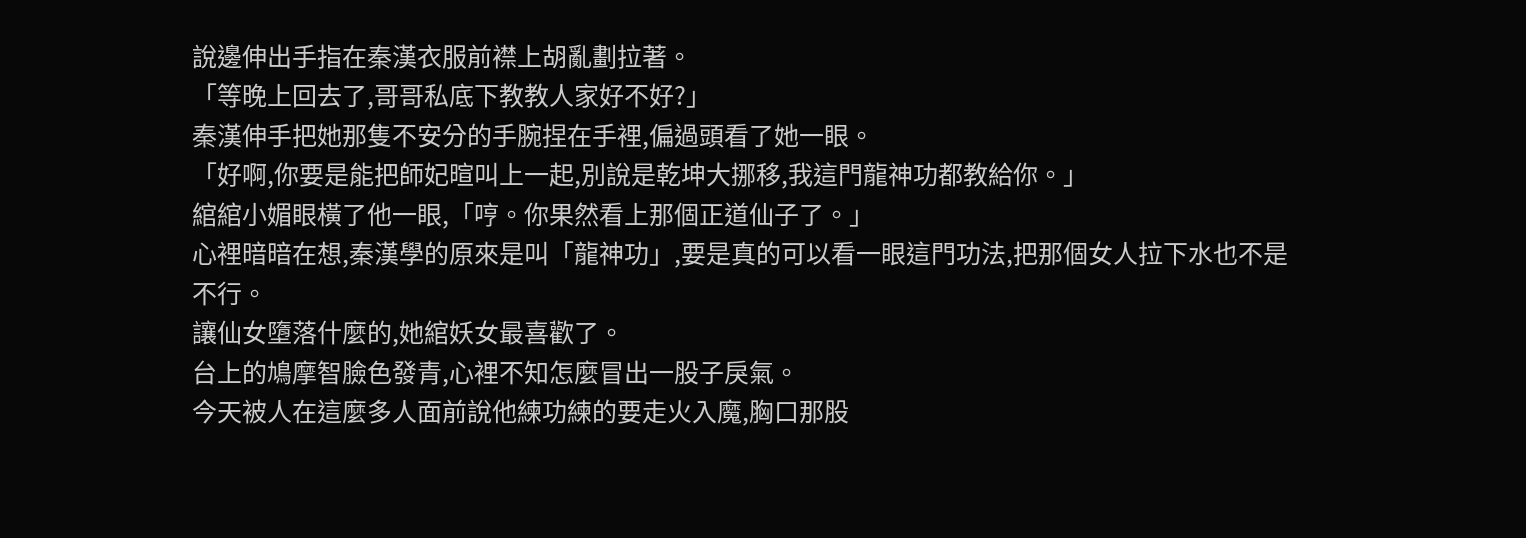說邊伸出手指在秦漢衣服前襟上胡亂劃拉著。
「等晚上回去了,哥哥私底下教教人家好不好?」
秦漢伸手把她那隻不安分的手腕捏在手裡,偏過頭看了她一眼。
「好啊,你要是能把師妃暄叫上一起,別說是乾坤大挪移,我這門龍神功都教給你。」
綰綰小媚眼橫了他一眼,「哼。你果然看上那個正道仙子了。」
心裡暗暗在想,秦漢學的原來是叫「龍神功」,要是真的可以看一眼這門功法,把那個女人拉下水也不是不行。
讓仙女墮落什麼的,她綰妖女最喜歡了。
台上的鳩摩智臉色發青,心裡不知怎麼冒出一股子戾氣。
今天被人在這麼多人面前說他練功練的要走火入魔,胸口那股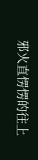邪火直愣愣的往上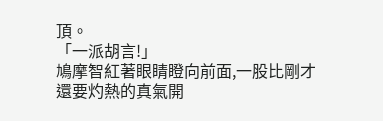頂。
「一派胡言!」
鳩摩智紅著眼睛瞪向前面,一股比剛才還要灼熱的真氣開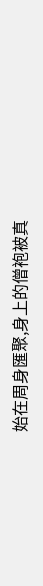始在周身匯聚,身上的僧袍被真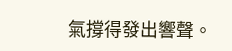氣撐得發出響聲。